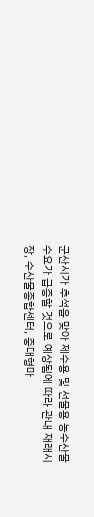군산시가 추석을 맞아 제수용 및 선물용 농수산물 수요가 급증할 것으로 예상됨에 따라 관내 재래시장, 수산물종합센터, 중대형마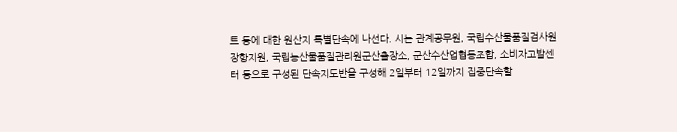트 등에 대한 원산지 특별단속에 나선다. 시는 관계공무원, 국립수산물품질검사원장항지원, 국립농산물품질관리원군산출장소, 군산수산업협동조합, 소비자고발센터 등으로 구성된 단속지도반을 구성해 2일부터 12일까지 집중단속할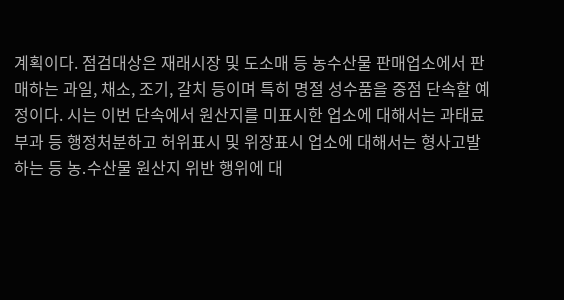계획이다. 점검대상은 재래시장 및 도소매 등 농수산물 판매업소에서 판매하는 과일, 채소, 조기, 갈치 등이며 특히 명절 성수품을 중점 단속할 예정이다. 시는 이번 단속에서 원산지를 미표시한 업소에 대해서는 과태료부과 등 행정처분하고 허위표시 및 위장표시 업소에 대해서는 형사고발 하는 등 농․수산물 원산지 위반 행위에 대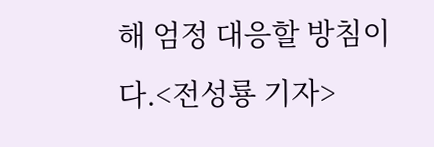해 엄정 대응할 방침이다.<전성룡 기자>